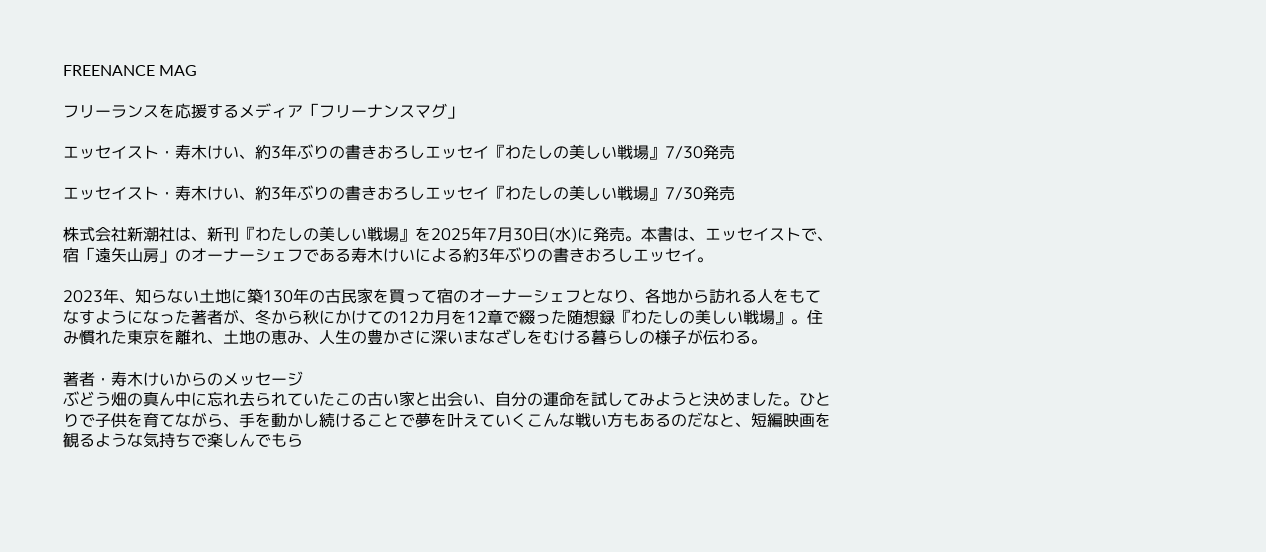FREENANCE MAG

フリーランスを応援するメディア「フリーナンスマグ」

エッセイスト・寿木けい、約3年ぶりの書きおろしエッセイ『わたしの美しい戦場』7/30発売

エッセイスト・寿木けい、約3年ぶりの書きおろしエッセイ『わたしの美しい戦場』7/30発売

株式会社新潮社は、新刊『わたしの美しい戦場』を2025年7月30日(水)に発売。本書は、エッセイストで、宿「遠矢山房」のオーナーシェフである寿木けいによる約3年ぶりの書きおろしエッセイ。

2023年、知らない土地に築130年の古民家を買って宿のオーナーシェフとなり、各地から訪れる人をもてなすようになった著者が、冬から秋にかけての12カ月を12章で綴った随想録『わたしの美しい戦場』。住み慣れた東京を離れ、土地の恵み、人生の豊かさに深いまなざしをむける暮らしの様子が伝わる。

著者・寿木けいからのメッセージ
ぶどう畑の真ん中に忘れ去られていたこの古い家と出会い、自分の運命を試してみようと決めました。ひとりで子供を育てながら、手を動かし続けることで夢を叶えていくこんな戦い方もあるのだなと、短編映画を観るような気持ちで楽しんでもら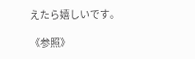えたら嬉しいです。

《参照》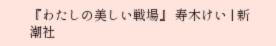『わたしの美しい戦場』 寿木けい | 新潮社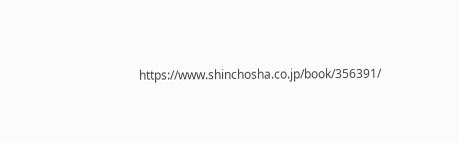https://www.shinchosha.co.jp/book/356391/